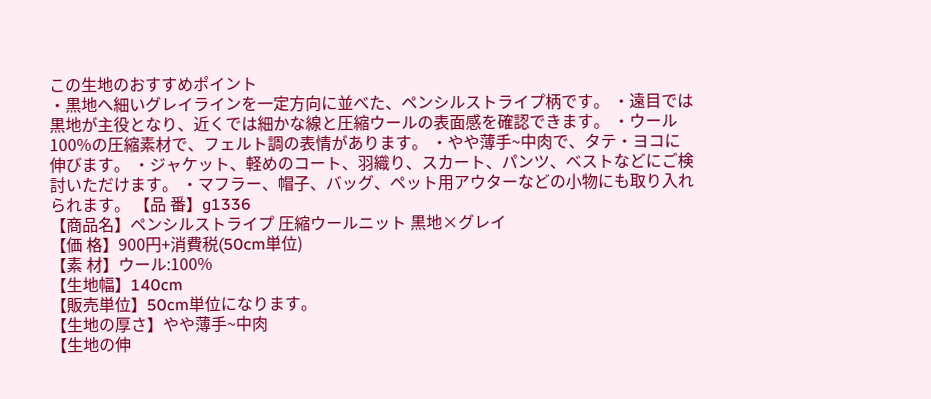この生地のおすすめポイント
・黒地へ細いグレイラインを一定方向に並べた、ペンシルストライプ柄です。 ・遠目では黒地が主役となり、近くでは細かな線と圧縮ウールの表面感を確認できます。 ・ウール100%の圧縮素材で、フェルト調の表情があります。 ・やや薄手~中肉で、タテ・ヨコに伸びます。 ・ジャケット、軽めのコート、羽織り、スカート、パンツ、ベストなどにご検討いただけます。 ・マフラー、帽子、バッグ、ペット用アウターなどの小物にも取り入れられます。 【品 番】g1336
【商品名】ペンシルストライプ 圧縮ウールニット 黒地×グレイ
【価 格】900円+消費税(50cm単位)
【素 材】ウール:100%
【生地幅】140cm
【販売単位】50cm単位になります。
【生地の厚さ】やや薄手~中肉
【生地の伸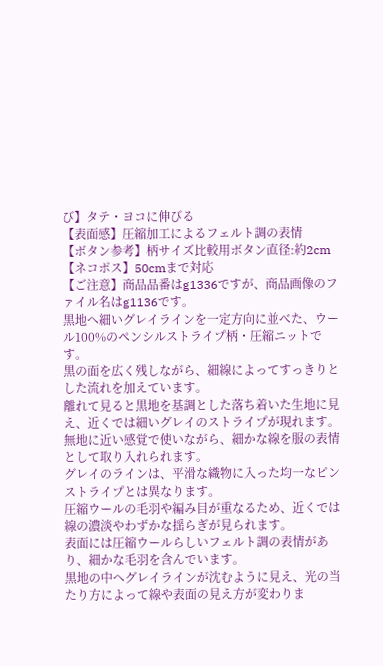び】タテ・ヨコに伸びる
【表面感】圧縮加工によるフェルト調の表情
【ボタン参考】柄サイズ比較用ボタン直径:約2cm
【ネコポス】50cmまで対応
【ご注意】商品品番はg1336ですが、商品画像のファイル名はg1136です。
黒地へ細いグレイラインを一定方向に並べた、ウール100%のペンシルストライプ柄・圧縮ニットです。
黒の面を広く残しながら、細線によってすっきりとした流れを加えています。
離れて見ると黒地を基調とした落ち着いた生地に見え、近くでは細いグレイのストライプが現れます。
無地に近い感覚で使いながら、細かな線を服の表情として取り入れられます。
グレイのラインは、平滑な織物に入った均一なピンストライプとは異なります。
圧縮ウールの毛羽や編み目が重なるため、近くでは線の濃淡やわずかな揺らぎが見られます。
表面には圧縮ウールらしいフェルト調の表情があり、細かな毛羽を含んでいます。
黒地の中へグレイラインが沈むように見え、光の当たり方によって線や表面の見え方が変わりま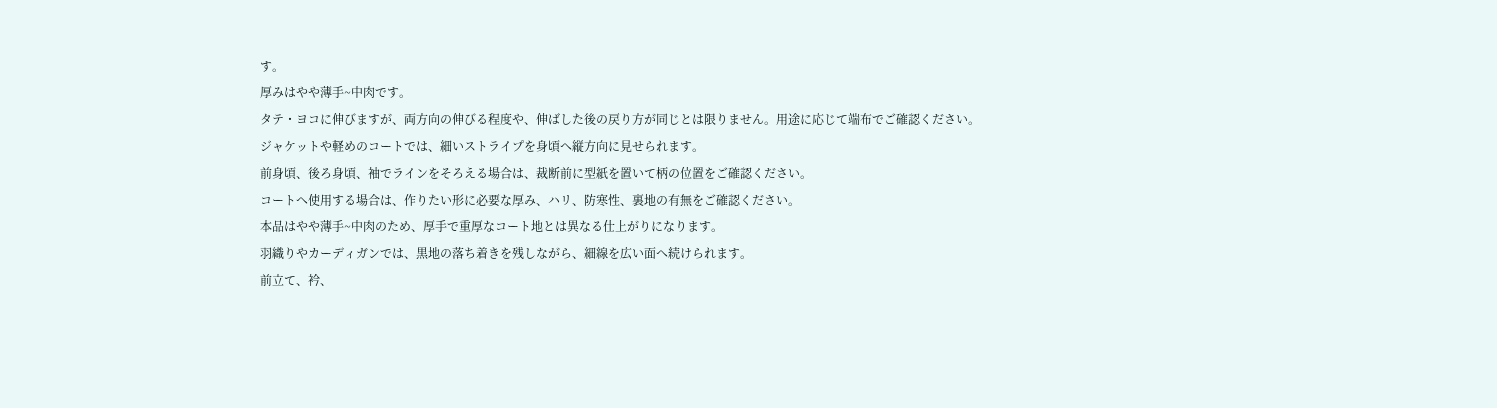す。
厚みはやや薄手~中肉です。
タテ・ヨコに伸びますが、両方向の伸びる程度や、伸ばした後の戻り方が同じとは限りません。用途に応じて端布でご確認ください。
ジャケットや軽めのコートでは、細いストライプを身頃へ縦方向に見せられます。
前身頃、後ろ身頃、袖でラインをそろえる場合は、裁断前に型紙を置いて柄の位置をご確認ください。
コートへ使用する場合は、作りたい形に必要な厚み、ハリ、防寒性、裏地の有無をご確認ください。
本品はやや薄手~中肉のため、厚手で重厚なコート地とは異なる仕上がりになります。
羽織りやカーディガンでは、黒地の落ち着きを残しながら、細線を広い面へ続けられます。
前立て、衿、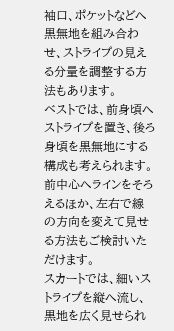袖口、ポケットなどへ黒無地を組み合わせ、ストライプの見える分量を調整する方法もあります。
ベストでは、前身頃へストライプを置き、後ろ身頃を黒無地にする構成も考えられます。
前中心へラインをそろえるほか、左右で線の方向を変えて見せる方法もご検討いただけます。
スカートでは、細いストライプを縦へ流し、黒地を広く見せられ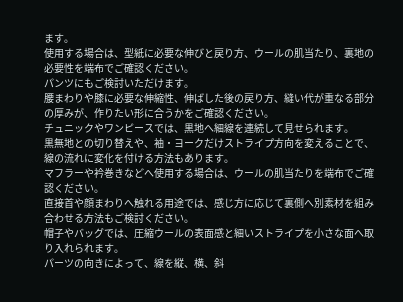ます。
使用する場合は、型紙に必要な伸びと戻り方、ウールの肌当たり、裏地の必要性を端布でご確認ください。
パンツにもご検討いただけます。
腰まわりや膝に必要な伸縮性、伸ばした後の戻り方、縫い代が重なる部分の厚みが、作りたい形に合うかをご確認ください。
チュニックやワンピースでは、黒地へ細線を連続して見せられます。
黒無地との切り替えや、袖・ヨークだけストライプ方向を変えることで、線の流れに変化を付ける方法もあります。
マフラーや衿巻きなどへ使用する場合は、ウールの肌当たりを端布でご確認ください。
直接首や顔まわりへ触れる用途では、感じ方に応じて裏側へ別素材を組み合わせる方法もご検討ください。
帽子やバッグでは、圧縮ウールの表面感と細いストライプを小さな面へ取り入れられます。
パーツの向きによって、線を縦、横、斜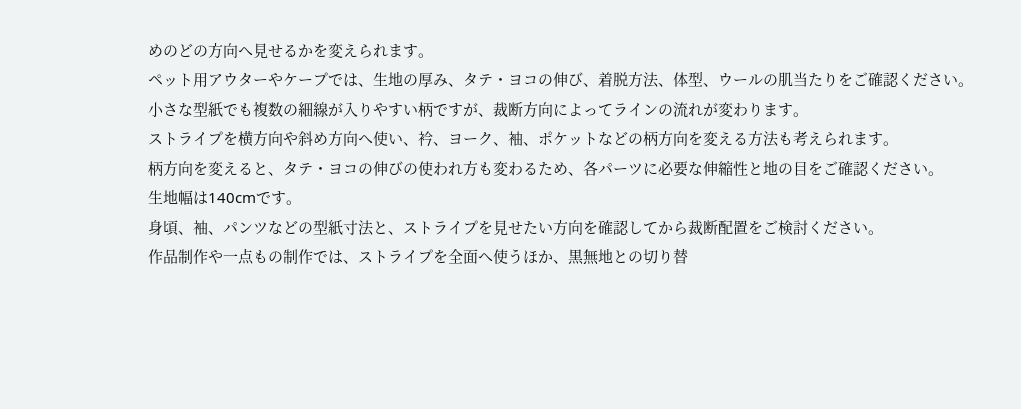めのどの方向へ見せるかを変えられます。
ペット用アウターやケープでは、生地の厚み、タテ・ヨコの伸び、着脱方法、体型、ウールの肌当たりをご確認ください。
小さな型紙でも複数の細線が入りやすい柄ですが、裁断方向によってラインの流れが変わります。
ストライプを横方向や斜め方向へ使い、衿、ヨーク、袖、ポケットなどの柄方向を変える方法も考えられます。
柄方向を変えると、タテ・ヨコの伸びの使われ方も変わるため、各パーツに必要な伸縮性と地の目をご確認ください。
生地幅は140cmです。
身頃、袖、パンツなどの型紙寸法と、ストライプを見せたい方向を確認してから裁断配置をご検討ください。
作品制作や一点もの制作では、ストライプを全面へ使うほか、黒無地との切り替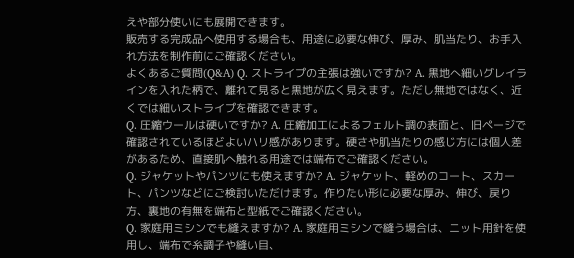えや部分使いにも展開できます。
販売する完成品へ使用する場合も、用途に必要な伸び、厚み、肌当たり、お手入れ方法を制作前にご確認ください。
よくあるご質問(Q&A) Q. ストライプの主張は強いですか? A. 黒地へ細いグレイラインを入れた柄で、離れて見ると黒地が広く見えます。ただし無地ではなく、近くでは細いストライプを確認できます。
Q. 圧縮ウールは硬いですか? A. 圧縮加工によるフェルト調の表面と、旧ページで確認されているほどよいハリ感があります。硬さや肌当たりの感じ方には個人差があるため、直接肌へ触れる用途では端布でご確認ください。
Q. ジャケットやパンツにも使えますか? A. ジャケット、軽めのコート、スカート、パンツなどにご検討いただけます。作りたい形に必要な厚み、伸び、戻り方、裏地の有無を端布と型紙でご確認ください。
Q. 家庭用ミシンでも縫えますか? A. 家庭用ミシンで縫う場合は、ニット用針を使用し、端布で糸調子や縫い目、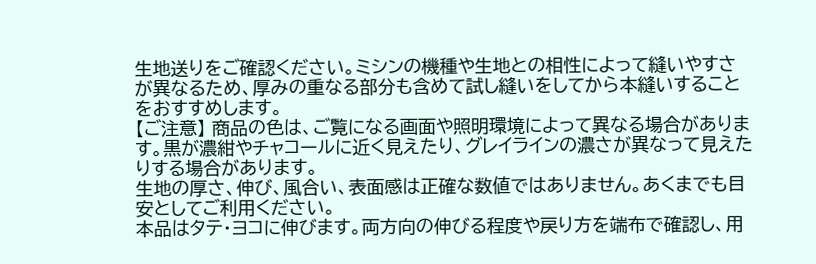生地送りをご確認ください。ミシンの機種や生地との相性によって縫いやすさが異なるため、厚みの重なる部分も含めて試し縫いをしてから本縫いすることをおすすめします。
【ご注意】 商品の色は、ご覧になる画面や照明環境によって異なる場合があります。黒が濃紺やチャコールに近く見えたり、グレイラインの濃さが異なって見えたりする場合があります。
生地の厚さ、伸び、風合い、表面感は正確な数値ではありません。あくまでも目安としてご利用ください。
本品はタテ・ヨコに伸びます。両方向の伸びる程度や戻り方を端布で確認し、用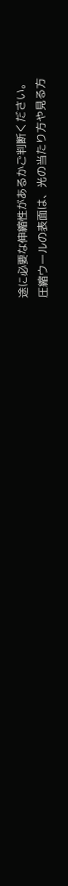途に必要な伸縮性があるかご判断ください。
圧縮ウールの表面は、光の当たり方や見る方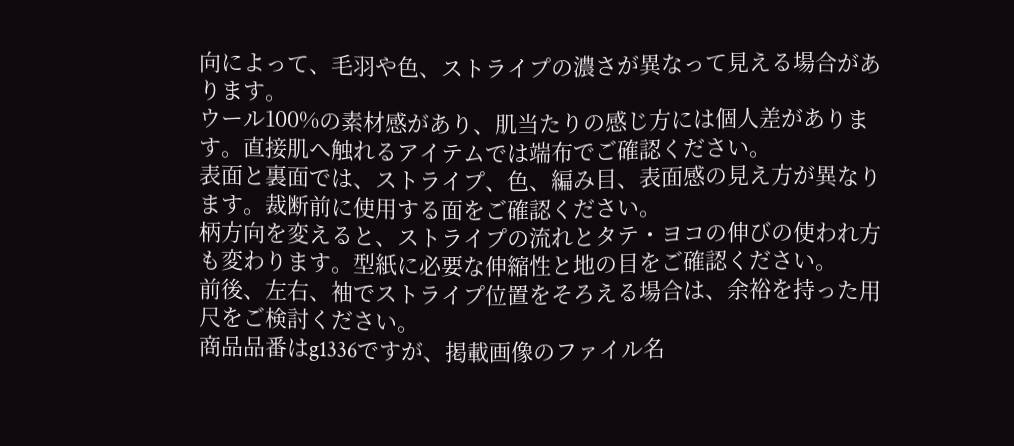向によって、毛羽や色、ストライプの濃さが異なって見える場合があります。
ウール100%の素材感があり、肌当たりの感じ方には個人差があります。直接肌へ触れるアイテムでは端布でご確認ください。
表面と裏面では、ストライプ、色、編み目、表面感の見え方が異なります。裁断前に使用する面をご確認ください。
柄方向を変えると、ストライプの流れとタテ・ヨコの伸びの使われ方も変わります。型紙に必要な伸縮性と地の目をご確認ください。
前後、左右、袖でストライプ位置をそろえる場合は、余裕を持った用尺をご検討ください。
商品品番はg1336ですが、掲載画像のファイル名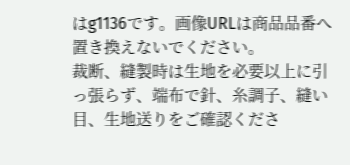はg1136です。画像URLは商品品番へ置き換えないでください。
裁断、縫製時は生地を必要以上に引っ張らず、端布で針、糸調子、縫い目、生地送りをご確認くださ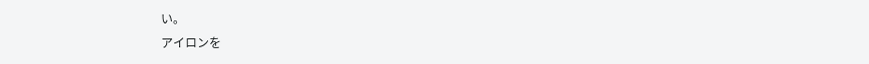い。
アイロンを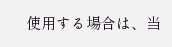使用する場合は、当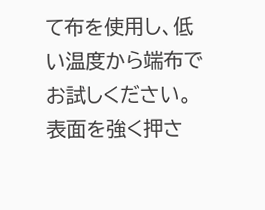て布を使用し、低い温度から端布でお試しください。表面を強く押さ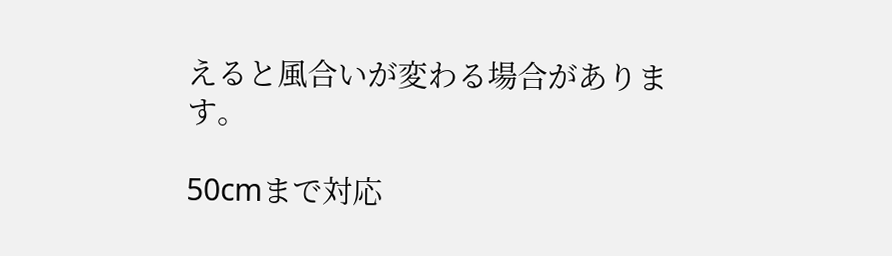えると風合いが変わる場合があります。

50cmまで対応